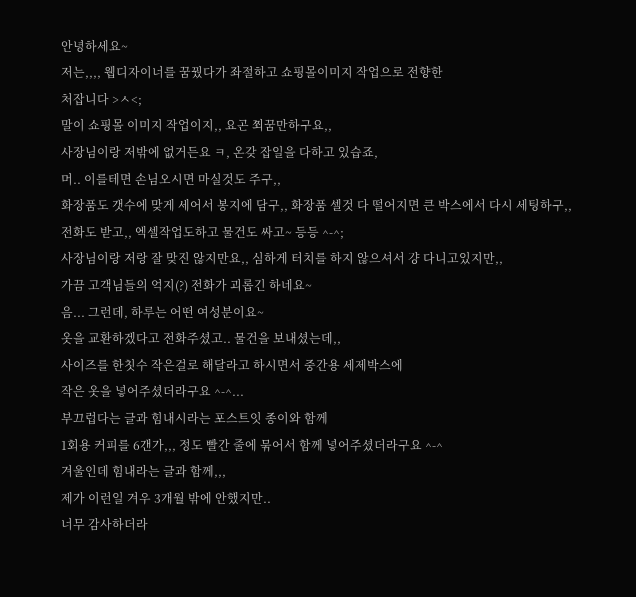안녕하세요~
저는,,,, 웹디자이너를 꿈꿨다가 좌절하고 쇼핑몰이미지 작업으로 전향한
처잡니다 >ㅅ<;
말이 쇼핑몰 이미지 작업이지,, 요곤 쬐꿈만하구요,,
사장님이랑 저밖에 없거든요 ㅋ, 온갖 잡일을 다하고 있습죠,
머.. 이를테면 손님오시면 마실것도 주구,,
화장품도 갯수에 맞게 세어서 봉지에 담구,, 화장품 셀것 다 떨어지면 큰 박스에서 다시 세팅하구,,
전화도 받고,, 엑셀작업도하고 물건도 싸고~ 등등 ^-^;
사장님이랑 저랑 잘 맞진 않지만요,, 심하게 터치를 하지 않으셔서 걍 다니고있지만,,
가끔 고객님들의 억지(?) 전화가 괴롭긴 하네요~
음... 그런데, 하루는 어떤 여성분이요~
옷을 교환하겠다고 전화주셨고.. 물건을 보내셨는데,,
사이즈를 한칫수 작은걸로 해달라고 하시면서 중간용 세제박스에
작은 옷을 넣어주셨더라구요 ^-^...
부끄럽다는 글과 힘내시라는 포스트잇 종이와 함께
1회용 커피를 6갠가,,, 정도 빨간 줄에 묶어서 함께 넣어주셨더라구요 ^-^
겨울인데 힘내라는 글과 함께,,,
제가 이런일 겨우 3개월 밖에 안했지만..
너무 감사하더라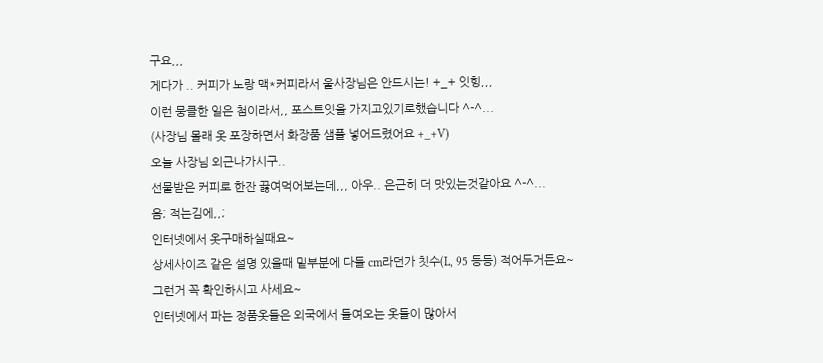구요,,,
게다가 .. 커피가 노랑 맥*커피라서 울사장님은 안드시는! +_+ 잇힝,,,
이런 뭉클한 일은 첨이라서,, 포스트잇을 가지고있기로했습니다 ^-^...
(사장님 몰래 옷 포장하면서 화장품 샘플 넣어드렸어요 +_+V)
오늘 사장님 외근나가시구..
선물받은 커피로 한잔 끓여먹어보는데,,, 아우.. 은근히 더 맛있는것같아요 ^-^...
음; 적는김에,,;
인터넷에서 옷구매하실때요~
상세사이즈 같은 설명 있을때 밑부분에 다들 cm라던가 칫수(L, 95 등등) 적어두거든요~
그런거 꼭 확인하시고 사세요~
인터넷에서 파는 정품옷들은 외국에서 들여오는 옷들이 많아서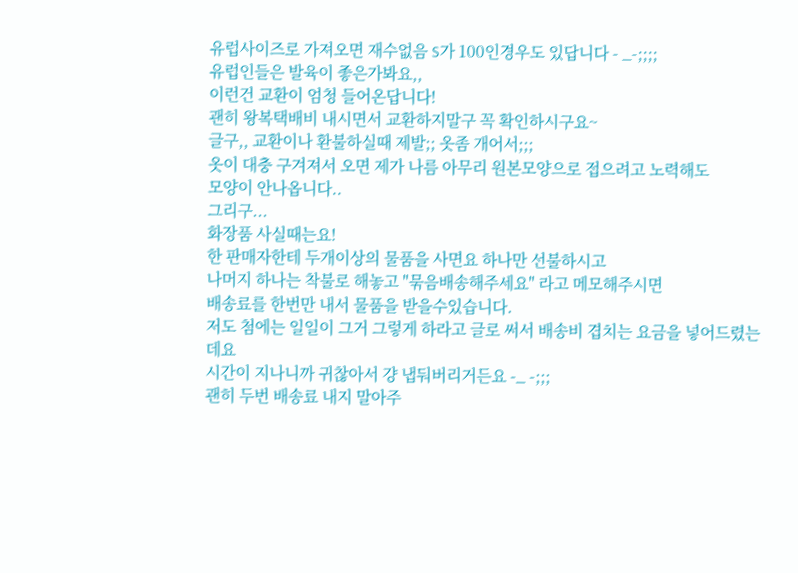유럽사이즈로 가져오면 재수없음 S가 100인경우도 있답니다 - _-;;;;
유럽인들은 발육이 좋은가봐요,,
이런건 교환이 엄청 들어온답니다!
괜히 왕복택배비 내시면서 교환하지말구 꼭 확인하시구요~
글구,, 교환이나 환불하실때 제발;; 옷좀 개어서;;;
옷이 대충 구겨져서 오면 제가 나름 아무리 원본모양으로 접으려고 노력해도
모양이 안나옵니다..
그리구...
화장품 사실때는요!
한 판매자한테 두개이상의 물품을 사면요 하나만 선불하시고
나머지 하나는 착불로 해놓고 "묶음배송해주세요" 라고 메모해주시면
배송료를 한번만 내서 물품을 받을수있습니다.
저도 첨에는 일일이 그거 그렇게 하라고 글로 써서 배송비 겹치는 요금을 넣어드렸는데요
시간이 지나니까 귀찮아서 걍 냅둬버리거든요 -_ -;;;
괜히 두번 배송료 내지 말아주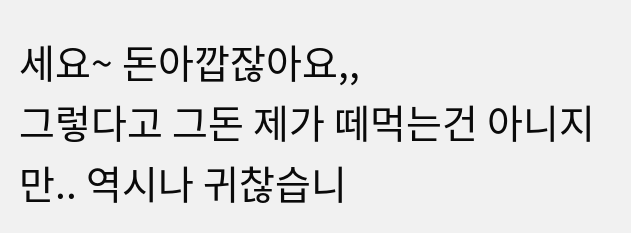세요~ 돈아깝잖아요,,
그렇다고 그돈 제가 떼먹는건 아니지만.. 역시나 귀찮습니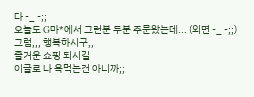다 -_ -;;
오늘도 G마*에서 그런분 두분 주문왔는데... (외면 -_ -;;)
그럼,,, 행복하시구,,
즐거운 쇼핑 되시길
이글로 나 욕먹는건 아니까;;